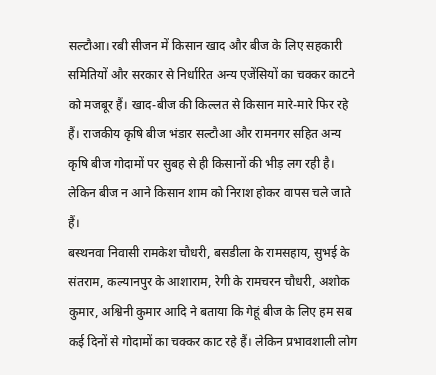सल्टौआ। रबी सीजन में किसान खाद और बीज के लिए सहकारी समितियों और सरकार से निर्धारित अन्य एजेंसियों का चक्कर काटने को मजबूर हैं। खाद-बीज की किल्लत से किसान मारे-मारे फिर रहे हैं। राजकीय कृषि बीज भंडार सल्टौआ और रामनगर सहित अन्य कृषि बीज गोदामों पर सुबह से ही किसानों की भीड़ लग रही है। लेकिन बीज न आने किसान शाम को निराश होकर वापस चले जाते हैं।
बस्थनवा निवासी रामकेश चौधरी, बसडीला के रामसहाय, सुभई के संतराम, कल्यानपुर के आशाराम, रेगी के रामचरन चौधरी, अशोक कुमार, अश्विनी कुमार आदि ने बताया कि गेहूं बीज के लिए हम सब कई दिनों से गोदामों का चक्कर काट रहे हैं। लेकिन प्रभावशाली लोग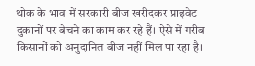थोक के भाव में सरकारी बीज खरीदकर प्राइवेट दुकानों पर बेचने का काम कर रहे हैं। ऐसे में गरीब किसानों को अनुदानित बीज नहीं मिल पा रहा है।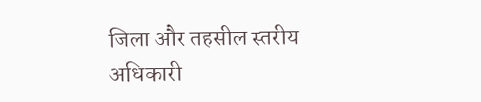जिला और तहसील स्तरीय अधिकारी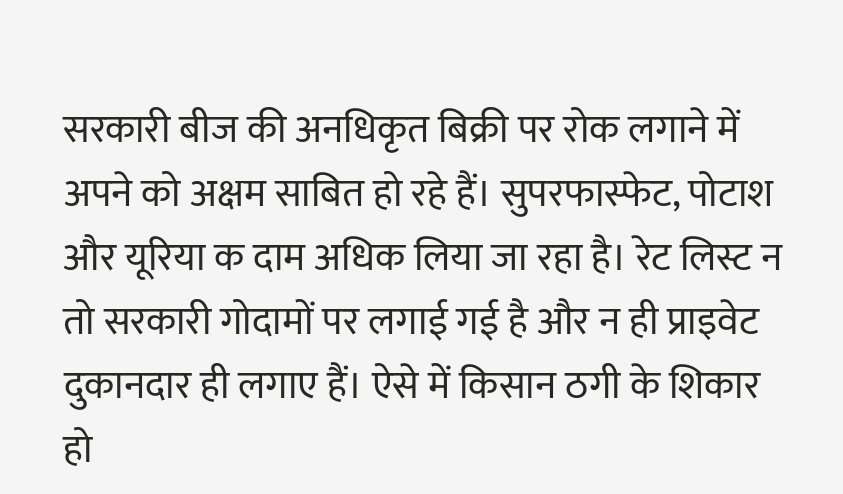सरकारी बीज की अनधिकृत बिक्री पर रोक लगाने में अपने को अक्षम साबित हो रहे हैं। सुपरफास्फेट, पोटाश और यूरिया क दाम अधिक लिया जा रहा है। रेट लिस्ट न तो सरकारी गोदामों पर लगाई गई है और न ही प्राइवेट दुकानदार ही लगाए हैं। ऐसे में किसान ठगी के शिकार हो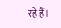रहे हैं।